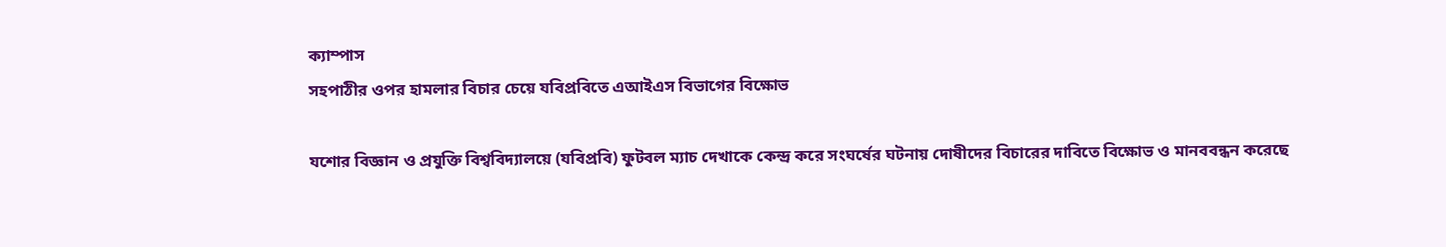ক্যাম্পাস
সহপাঠীর ওপর হামলার বিচার চেয়ে যবিপ্রবিতে এআইএস বিভাগের বিক্ষোভ

যশোর বিজ্ঞান ও প্রযুক্তি বিশ্ববিদ্যালয়ে (যবিপ্রবি) ফুটবল ম্যাচ দেখাকে কেন্দ্র করে সংঘর্ষের ঘটনায় দোষীদের বিচারের দাবিতে বিক্ষোভ ও মানববন্ধন করেছে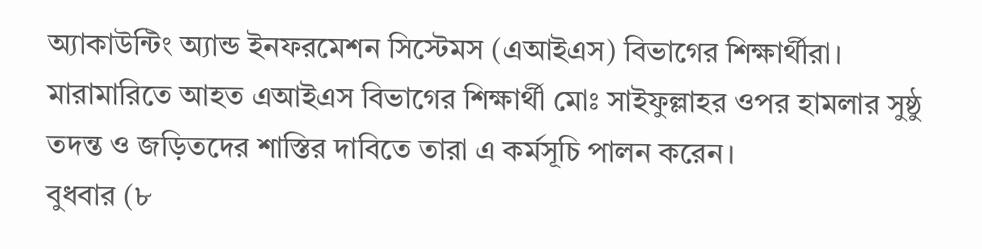অ্যাকাউন্টিং অ্যান্ড ইনফরমেশন সিস্টেমস (এআইএস) বিভাগের শিক্ষার্থীরা। মারামারিতে আহত এআইএস বিভাগের শিক্ষার্থী মোঃ সাইফুল্লাহর ওপর হামলার সুষ্ঠু তদন্ত ও জড়িতদের শাস্তির দাবিতে তারা এ কর্মসূচি পালন করেন।
বুধবার (৮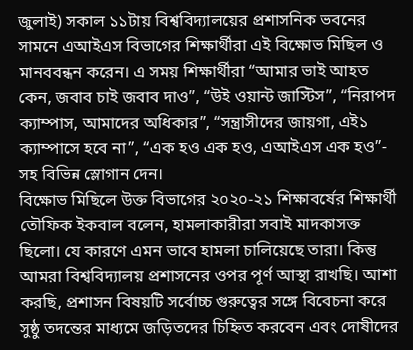জুলাই) সকাল ১১টায় বিশ্ববিদ্যালয়ের প্রশাসনিক ভবনের সামনে এআইএস বিভাগের শিক্ষার্থীরা এই বিক্ষোভ মিছিল ও মানববন্ধন করেন। এ সময় শিক্ষার্থীরা “আমার ভাই আহত কেন, জবাব চাই জবাব দাও”, “উই ওয়ান্ট জাস্টিস”, “নিরাপদ ক্যাম্পাস, আমাদের অধিকার”, “সন্ত্রাসীদের জায়গা, এই১ ক্যাম্পাসে হবে না”, “এক হও এক হও, এআইএস এক হও”- সহ বিভিন্ন স্লোগান দেন।
বিক্ষোভ মিছিলে উক্ত বিভাগের ২০২০-২১ শিক্ষাবর্ষের শিক্ষার্থী তৌফিক ইকবাল বলেন, হামলাকারীরা সবাই মাদকাসক্ত ছিলো। যে কারণে এমন ভাবে হামলা চালিয়েছে তারা। কিন্তু আমরা বিশ্ববিদ্যালয় প্রশাসনের ওপর পূর্ণ আস্থা রাখছি। আশা করছি, প্রশাসন বিষয়টি সর্বোচ্চ গুরুত্বের সঙ্গে বিবেচনা করে সুষ্ঠু তদন্তের মাধ্যমে জড়িতদের চিহ্নিত করবেন এবং দোষীদের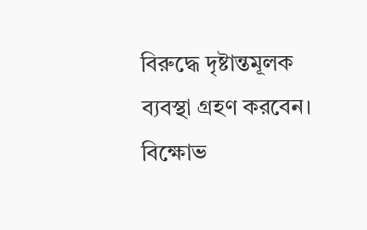বিরুদ্ধে দৃষ্টান্তমূলক ব্যবস্থা গ্রহণ করবেন।
বিক্ষোভ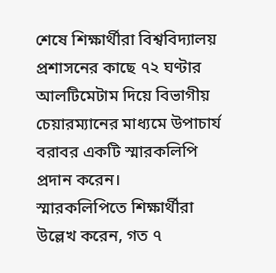শেষে শিক্ষার্থীরা বিশ্ববিদ্যালয় প্রশাসনের কাছে ৭২ ঘণ্টার আলটিমেটাম দিয়ে বিভাগীয় চেয়ারম্যানের মাধ্যমে উপাচার্য বরাবর একটি স্মারকলিপি প্রদান করেন।
স্মারকলিপিতে শিক্ষার্থীরা উল্লেখ করেন, গত ৭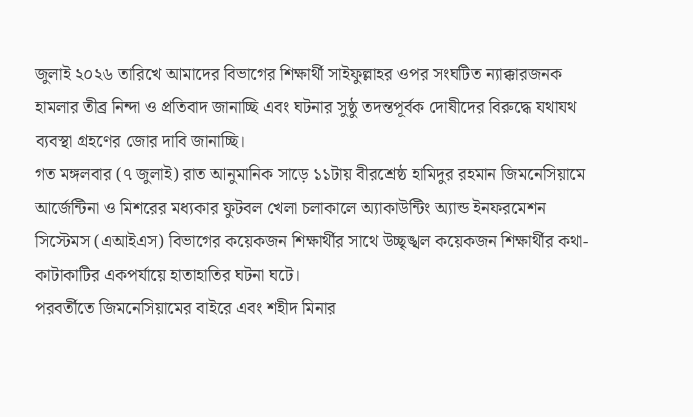জুলাই ২০২৬ তারিখে আমাদের বিভাগের শিক্ষার্থী সাইফুল্লাহর ওপর সংঘটিত ন্যাক্কারজনক হামলার তীব্র নিন্দা ও প্রতিবাদ জানাচ্ছি এবং ঘটনার সুষ্ঠু তদন্তপূর্বক দোষীদের বিরুদ্ধে যথাযথ ব্যবস্থা গ্রহণের জোর দাবি জানাচ্ছি।
গত মঙ্গলবার (৭ জুলাই) রাত আনুমানিক সাড়ে ১১টায় বীরশ্রেষ্ঠ হামিদুর রহমান জিমনেসিয়ামে আর্জেন্টিনা ও মিশরের মধ্যকার ফুটবল খেলা চলাকালে অ্যাকাউন্টিং অ্যান্ড ইনফরমেশন সিস্টেমস (এআইএস) বিভাগের কয়েকজন শিক্ষার্থীর সাথে উচ্ছৃঙ্খল কয়েকজন শিক্ষার্থীর কথা-কাটাকাটির একপর্যায়ে হাতাহাতির ঘটনা ঘটে।
পরবর্তীতে জিমনেসিয়ামের বাইরে এবং শহীদ মিনার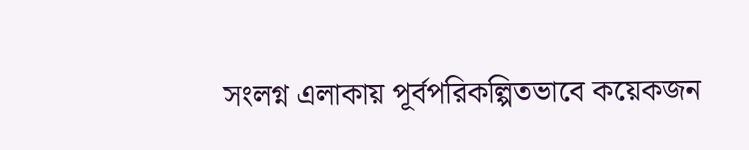সংলগ্ন এলাকায় পূর্বপরিকল্পিতভাবে কয়েকজন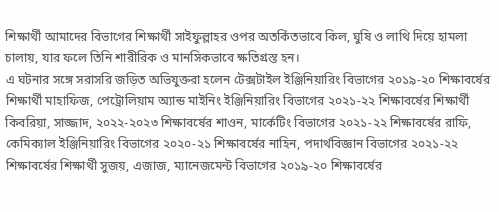শিক্ষার্থী আমাদের বিভাগের শিক্ষার্থী সাইফুল্লাহর ওপর অতর্কিতভাবে কিল, ঘুষি ও লাথি দিয়ে হামলা চালায়, যার ফলে তিনি শারীরিক ও মানসিকভাবে ক্ষতিগ্রস্ত হন।
এ ঘটনার সঙ্গে সরাসরি জড়িত অভিযুক্তরা হলেন টেক্সটাইল ইঞ্জিনিয়ারিং বিভাগের ২০১৯-২০ শিক্ষাবর্ষের শিক্ষার্থী মাহাফিজ, পেট্রোলিয়াম অ্যান্ড মাইনিং ইঞ্জিনিয়ারিং বিভাগের ২০২১-২২ শিক্ষাবর্ষের শিক্ষার্থী কিবরিয়া, সাজ্জাদ, ২০২২-২০২৩ শিক্ষাবর্ষের শাওন, মার্কেটিং বিভাগের ২০২১-২২ শিক্ষাবর্ষের রাফি, কেমিক্যাল ইঞ্জিনিয়ারিং বিভাগের ২০২০-২১ শিক্ষাবর্ষের নাহিন, পদার্থবিজ্ঞান বিভাগের ২০২১-২২ শিক্ষাবর্ষের শিক্ষার্থী সুজয়, এজাজ, ম্যানেজমেন্ট বিভাগের ২০১৯-২০ শিক্ষাবর্ষের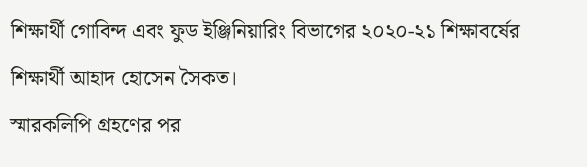শিক্ষার্থী গোবিন্দ এবং ফুড ইঞ্জিনিয়ারিং বিভাগের ২০২০-২১ শিক্ষাবর্ষের শিক্ষার্থী আহাদ হোসেন সৈকত।
স্মারকলিপি গ্রহণের পর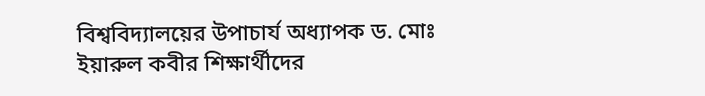বিশ্ববিদ্যালয়ের উপাচার্য অধ্যাপক ড. মোঃ ইয়ারুল কবীর শিক্ষার্থীদের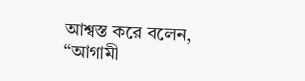আশ্বস্ত করে বলেন, “আগামী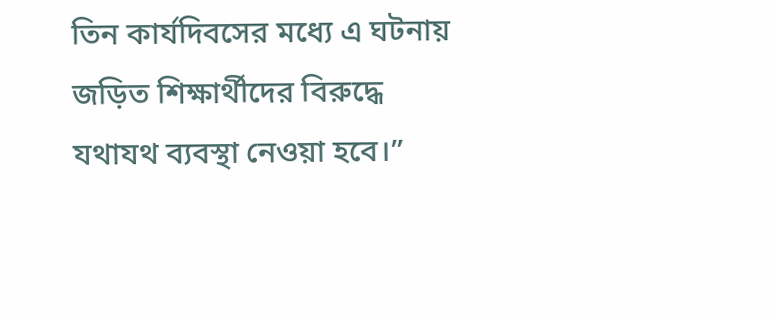তিন কার্যদিবসের মধ্যে এ ঘটনায় জড়িত শিক্ষার্থীদের বিরুদ্ধে যথাযথ ব্যবস্থা নেওয়া হবে।”